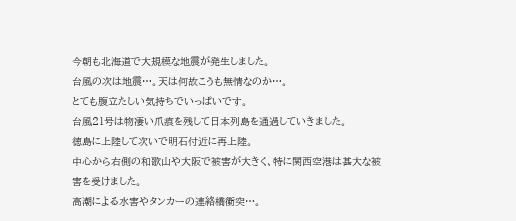今朝も北海道で大規模な地震が発生しました。
台風の次は地震…。天は何故こうも無情なのか…。
とても腹立たしい気持ちでいっぱいです。
台風21号は物凄い爪痕を残して日本列島を通過していきました。
徳島に上陸して次いで明石付近に再上陸。
中心から右側の和歌山や大阪で被害が大きく、特に関西空港は甚大な被害を受けました。
高潮による水害やタンカーの連絡橋衝突…。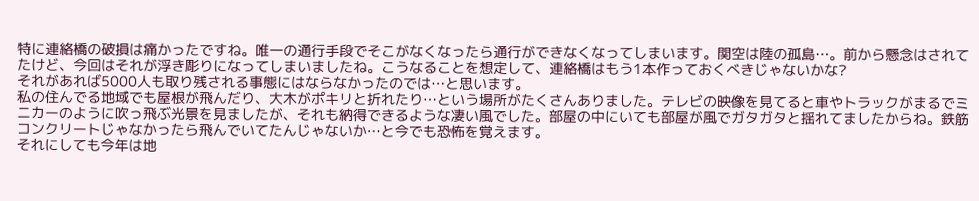特に連絡橋の破損は痛かったですね。唯一の通行手段でそこがなくなったら通行ができなくなってしまいます。関空は陸の孤島…。前から懸念はされてたけど、今回はそれが浮き彫りになってしまいましたね。こうなることを想定して、連絡橋はもう1本作っておくべきじゃないかな?
それがあれば5000人も取り残される事態にはならなかったのでは…と思います。
私の住んでる地域でも屋根が飛んだり、大木がポキリと折れたり…という場所がたくさんありました。テレビの映像を見てると車やトラックがまるでミニカーのように吹っ飛ぶ光景を見ましたが、それも納得できるような凄い風でした。部屋の中にいても部屋が風でガタガタと揺れてましたからね。鉄筋コンクリートじゃなかったら飛んでいてたんじゃないか…と今でも恐怖を覚えます。
それにしても今年は地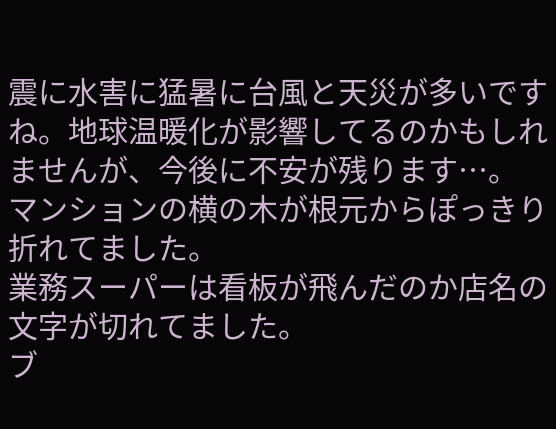震に水害に猛暑に台風と天災が多いですね。地球温暖化が影響してるのかもしれませんが、今後に不安が残ります…。
マンションの横の木が根元からぽっきり折れてました。
業務スーパーは看板が飛んだのか店名の文字が切れてました。
ブ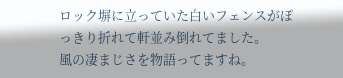ロック塀に立っていた白いフェンスがぽっきり折れて軒並み倒れてました。
風の凄まじさを物語ってますね。